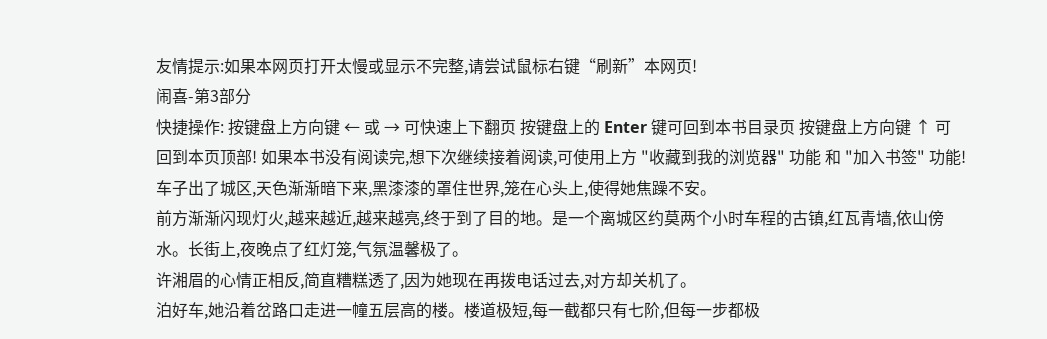友情提示:如果本网页打开太慢或显示不完整,请尝试鼠标右键“刷新”本网页!
闹喜-第3部分
快捷操作: 按键盘上方向键 ← 或 → 可快速上下翻页 按键盘上的 Enter 键可回到本书目录页 按键盘上方向键 ↑ 可回到本页顶部! 如果本书没有阅读完,想下次继续接着阅读,可使用上方 "收藏到我的浏览器" 功能 和 "加入书签" 功能!
车子出了城区,天色渐渐暗下来,黑漆漆的罩住世界,笼在心头上,使得她焦躁不安。
前方渐渐闪现灯火,越来越近,越来越亮,终于到了目的地。是一个离城区约莫两个小时车程的古镇,红瓦青墙,依山傍水。长街上,夜晚点了红灯笼,气氛温馨极了。
许湘眉的心情正相反,简直糟糕透了,因为她现在再拨电话过去,对方却关机了。
泊好车,她沿着岔路口走进一幢五层高的楼。楼道极短,每一截都只有七阶,但每一步都极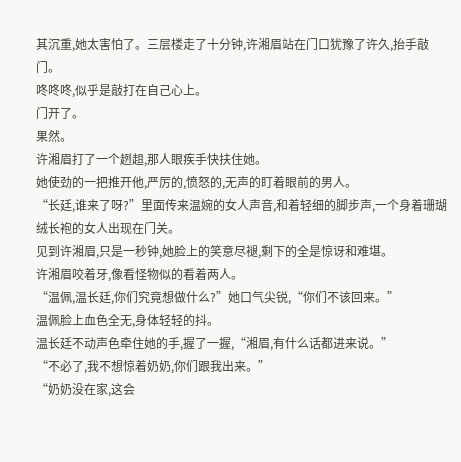其沉重,她太害怕了。三层楼走了十分钟,许湘眉站在门口犹豫了许久,抬手敲门。
咚咚咚,似乎是敲打在自己心上。
门开了。
果然。
许湘眉打了一个趔趄,那人眼疾手快扶住她。
她使劲的一把推开他,严厉的,愤怒的,无声的盯着眼前的男人。
“长廷,谁来了呀?”里面传来温婉的女人声音,和着轻细的脚步声,一个身着珊瑚绒长袍的女人出现在门关。
见到许湘眉,只是一秒钟,她脸上的笑意尽褪,剩下的全是惊讶和难堪。
许湘眉咬着牙,像看怪物似的看着两人。
“温佩,温长廷,你们究竟想做什么?”她口气尖锐,“你们不该回来。”
温佩脸上血色全无,身体轻轻的抖。
温长廷不动声色牵住她的手,握了一握,“湘眉,有什么话都进来说。”
“不必了,我不想惊着奶奶,你们跟我出来。”
“奶奶没在家,这会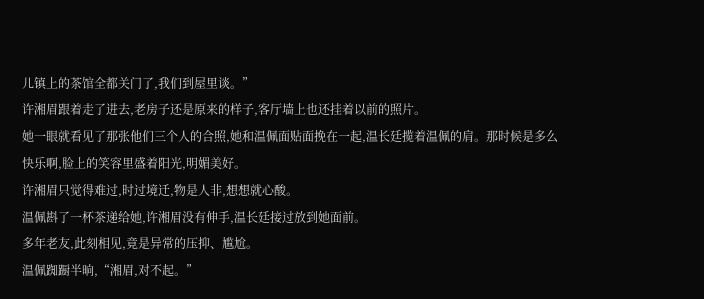儿镇上的茶馆全都关门了,我们到屋里谈。”
许湘眉跟着走了进去,老房子还是原来的样子,客厅墙上也还挂着以前的照片。
她一眼就看见了那张他们三个人的合照,她和温佩面贴面挽在一起,温长廷揽着温佩的肩。那时候是多么快乐啊,脸上的笑容里盛着阳光,明媚美好。
许湘眉只觉得难过,时过境迁,物是人非,想想就心酸。
温佩斟了一杯茶递给她,许湘眉没有伸手,温长廷接过放到她面前。
多年老友,此刻相见,竟是异常的压抑、尴尬。
温佩踟蹰半晌,“湘眉,对不起。”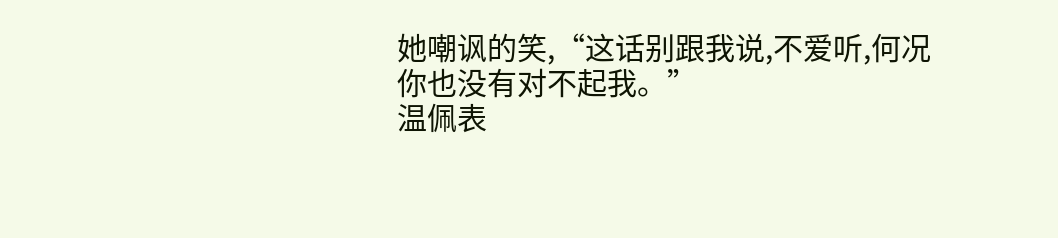她嘲讽的笑,“这话别跟我说,不爱听,何况你也没有对不起我。”
温佩表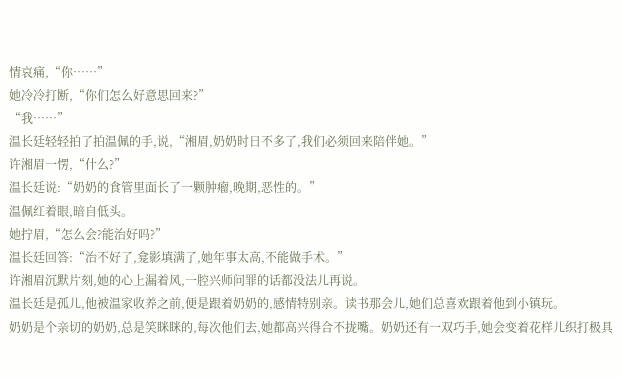情哀痛,“你……”
她冷冷打断,“你们怎么好意思回来?”
“我……”
温长廷轻轻拍了拍温佩的手,说,“湘眉,奶奶时日不多了,我们必须回来陪伴她。”
许湘眉一愣,“什么?”
温长廷说:“奶奶的食管里面长了一颗肿瘤,晚期,恶性的。”
温佩红着眼,暗自低头。
她拧眉,“怎么会?能治好吗?”
温长廷回答:“治不好了,龛影填满了,她年事太高,不能做手术。”
许湘眉沉默片刻,她的心上漏着风,一腔兴师问罪的话都没法儿再说。
温长廷是孤儿,他被温家收养之前,便是跟着奶奶的,感情特别亲。读书那会儿,她们总喜欢跟着他到小镇玩。
奶奶是个亲切的奶奶,总是笑眯眯的,每次他们去,她都高兴得合不拢嘴。奶奶还有一双巧手,她会变着花样儿织打极具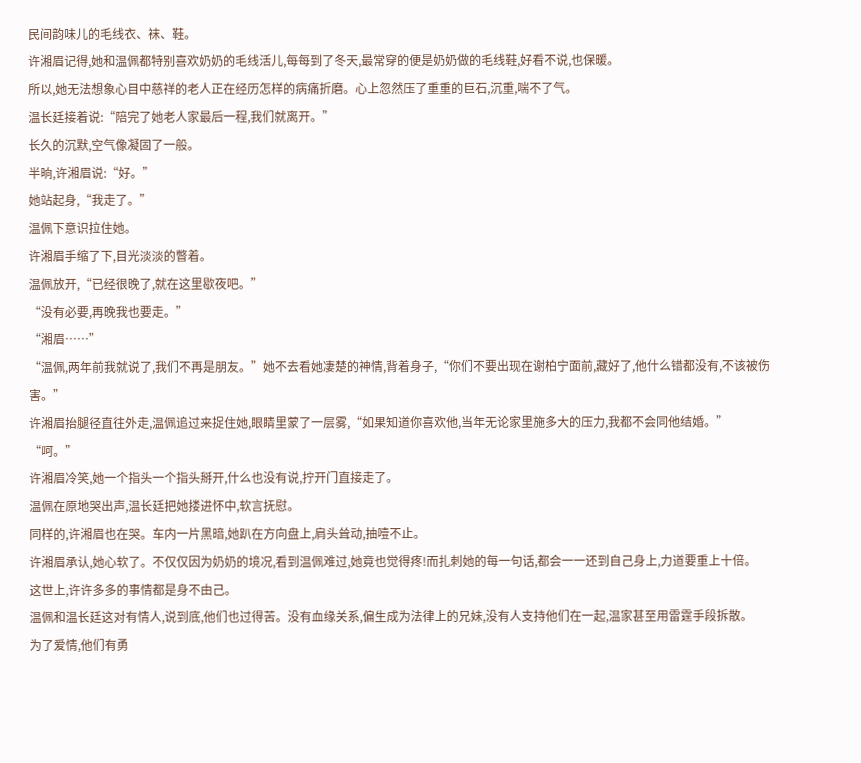民间韵味儿的毛线衣、袜、鞋。
许湘眉记得,她和温佩都特别喜欢奶奶的毛线活儿,每每到了冬天,最常穿的便是奶奶做的毛线鞋,好看不说,也保暖。
所以,她无法想象心目中慈祥的老人正在经历怎样的病痛折磨。心上忽然压了重重的巨石,沉重,喘不了气。
温长廷接着说:“陪完了她老人家最后一程,我们就离开。”
长久的沉默,空气像凝固了一般。
半晌,许湘眉说:“好。”
她站起身,“我走了。”
温佩下意识拉住她。
许湘眉手缩了下,目光淡淡的瞥着。
温佩放开,“已经很晚了,就在这里歇夜吧。”
“没有必要,再晚我也要走。”
“湘眉……”
“温佩,两年前我就说了,我们不再是朋友。”她不去看她凄楚的神情,背着身子,“你们不要出现在谢柏宁面前,藏好了,他什么错都没有,不该被伤害。”
许湘眉抬腿径直往外走,温佩追过来捉住她,眼睛里蒙了一层雾,“如果知道你喜欢他,当年无论家里施多大的压力,我都不会同他结婚。”
“呵。”
许湘眉冷笑,她一个指头一个指头掰开,什么也没有说,拧开门直接走了。
温佩在原地哭出声,温长廷把她搂进怀中,软言抚慰。
同样的,许湘眉也在哭。车内一片黑暗,她趴在方向盘上,肩头耸动,抽噎不止。
许湘眉承认,她心软了。不仅仅因为奶奶的境况,看到温佩难过,她竟也觉得疼!而扎刺她的每一句话,都会一一还到自己身上,力道要重上十倍。
这世上,许许多多的事情都是身不由己。
温佩和温长廷这对有情人,说到底,他们也过得苦。没有血缘关系,偏生成为法律上的兄妹,没有人支持他们在一起,温家甚至用雷霆手段拆散。
为了爱情,他们有勇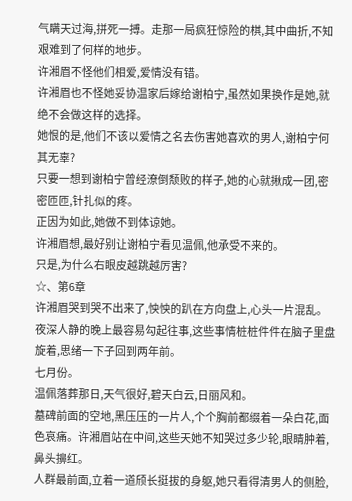气瞒天过海,拼死一搏。走那一局疯狂惊险的棋,其中曲折,不知艰难到了何样的地步。
许湘眉不怪他们相爱,爱情没有错。
许湘眉也不怪她妥协温家后嫁给谢柏宁,虽然如果换作是她,就绝不会做这样的选择。
她恨的是,他们不该以爱情之名去伤害她喜欢的男人,谢柏宁何其无辜?
只要一想到谢柏宁曾经潦倒颓败的样子,她的心就揪成一团,密密匝匝,针扎似的疼。
正因为如此,她做不到体谅她。
许湘眉想,最好别让谢柏宁看见温佩,他承受不来的。
只是,为什么右眼皮越跳越厉害?
☆、第6章
许湘眉哭到哭不出来了,怏怏的趴在方向盘上,心头一片混乱。
夜深人静的晚上最容易勾起往事,这些事情桩桩件件在脑子里盘旋着,思绪一下子回到两年前。
七月份。
温佩落葬那日,天气很好,碧天白云,日丽风和。
墓碑前面的空地,黑压压的一片人,个个胸前都缀着一朵白花,面色哀痛。许湘眉站在中间,这些天她不知哭过多少轮,眼睛肿着,鼻头擤红。
人群最前面,立着一道颀长挺拔的身躯,她只看得清男人的侧脸,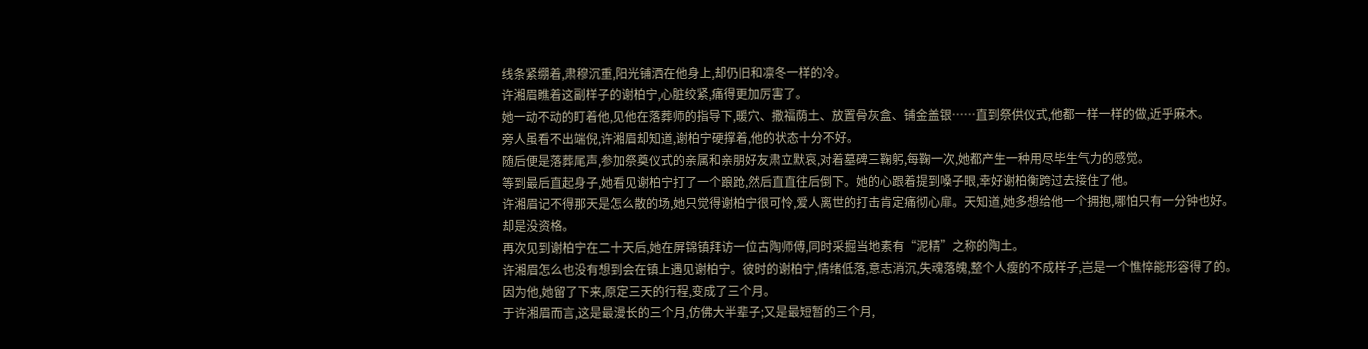线条紧绷着,肃穆沉重,阳光铺洒在他身上,却仍旧和凛冬一样的冷。
许湘眉瞧着这副样子的谢柏宁,心脏绞紧,痛得更加厉害了。
她一动不动的盯着他,见他在落葬师的指导下,暖穴、撒福荫土、放置骨灰盒、铺金盖银……直到祭供仪式,他都一样一样的做,近乎麻木。
旁人虽看不出端倪,许湘眉却知道,谢柏宁硬撑着,他的状态十分不好。
随后便是落葬尾声,参加祭奠仪式的亲属和亲朋好友肃立默哀,对着墓碑三鞠躬,每鞠一次,她都产生一种用尽毕生气力的感觉。
等到最后直起身子,她看见谢柏宁打了一个踉跄,然后直直往后倒下。她的心跟着提到嗓子眼,幸好谢柏衡跨过去接住了他。
许湘眉记不得那天是怎么散的场,她只觉得谢柏宁很可怜,爱人离世的打击肯定痛彻心扉。天知道,她多想给他一个拥抱,哪怕只有一分钟也好。
却是没资格。
再次见到谢柏宁在二十天后,她在屏锦镇拜访一位古陶师傅,同时采掘当地素有“泥精”之称的陶土。
许湘眉怎么也没有想到会在镇上遇见谢柏宁。彼时的谢柏宁,情绪低落,意志消沉,失魂落魄,整个人瘦的不成样子,岂是一个憔悴能形容得了的。
因为他,她留了下来,原定三天的行程,变成了三个月。
于许湘眉而言,这是最漫长的三个月,仿佛大半辈子;又是最短暂的三个月,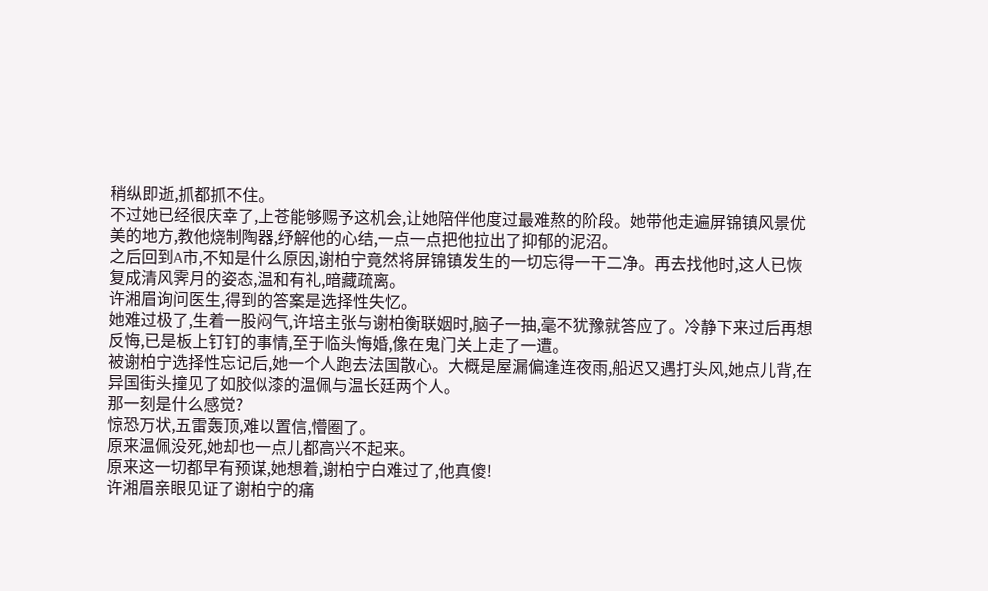稍纵即逝,抓都抓不住。
不过她已经很庆幸了,上苍能够赐予这机会,让她陪伴他度过最难熬的阶段。她带他走遍屏锦镇风景优美的地方,教他烧制陶器,纾解他的心结,一点一点把他拉出了抑郁的泥沼。
之后回到A市,不知是什么原因,谢柏宁竟然将屏锦镇发生的一切忘得一干二净。再去找他时,这人已恢复成清风霁月的姿态,温和有礼,暗藏疏离。
许湘眉询问医生,得到的答案是选择性失忆。
她难过极了,生着一股闷气,许培主张与谢柏衡联姻时,脑子一抽,毫不犹豫就答应了。冷静下来过后再想反悔,已是板上钉钉的事情,至于临头悔婚,像在鬼门关上走了一遭。
被谢柏宁选择性忘记后,她一个人跑去法国散心。大概是屋漏偏逢连夜雨,船迟又遇打头风,她点儿背,在异国街头撞见了如胶似漆的温佩与温长廷两个人。
那一刻是什么感觉?
惊恐万状,五雷轰顶,难以置信,懵圈了。
原来温佩没死,她却也一点儿都高兴不起来。
原来这一切都早有预谋,她想着,谢柏宁白难过了,他真傻!
许湘眉亲眼见证了谢柏宁的痛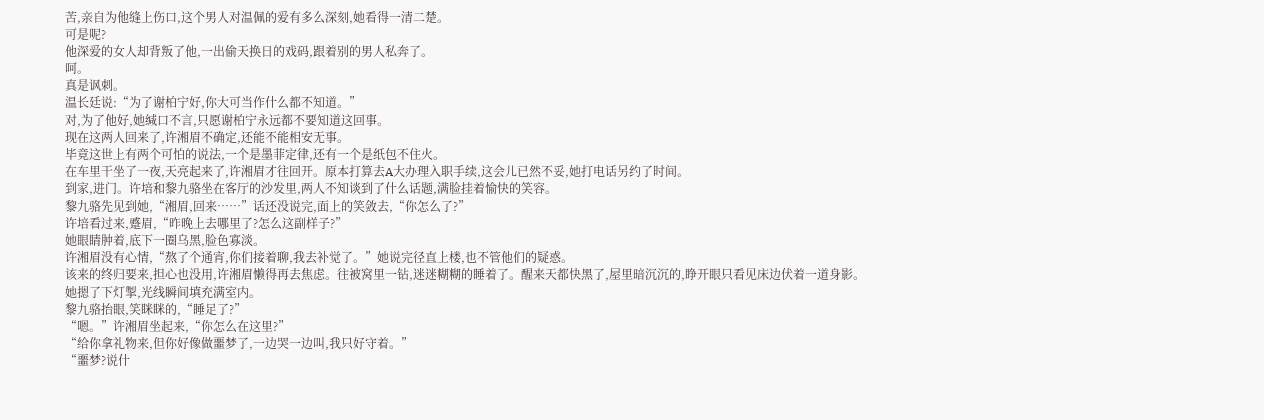苦,亲自为他缝上伤口,这个男人对温佩的爱有多么深刻,她看得一清二楚。
可是呢?
他深爱的女人却背叛了他,一出偷天换日的戏码,跟着别的男人私奔了。
呵。
真是讽刺。
温长廷说:“为了谢柏宁好,你大可当作什么都不知道。”
对,为了他好,她缄口不言,只愿谢柏宁永远都不要知道这回事。
现在这两人回来了,许湘眉不确定,还能不能相安无事。
毕竟这世上有两个可怕的说法,一个是墨菲定律,还有一个是纸包不住火。
在车里干坐了一夜,天亮起来了,许湘眉才往回开。原本打算去A大办理入职手续,这会儿已然不妥,她打电话另约了时间。
到家,进门。许培和黎九骆坐在客厅的沙发里,两人不知谈到了什么话题,满脸挂着愉快的笑容。
黎九骆先见到她,“湘眉,回来……”话还没说完,面上的笑敛去,“你怎么了?”
许培看过来,蹙眉,“昨晚上去哪里了?怎么这副样子?”
她眼睛肿着,底下一圈乌黑,脸色寡淡。
许湘眉没有心情,“熬了个通宵,你们接着聊,我去补觉了。”她说完径直上楼,也不管他们的疑惑。
该来的终归要来,担心也没用,许湘眉懒得再去焦虑。往被窝里一钻,迷迷糊糊的睡着了。醒来天都快黑了,屋里暗沉沉的,睁开眼只看见床边伏着一道身影。
她摁了下灯掣,光线瞬间填充满室内。
黎九骆抬眼,笑眯眯的,“睡足了?”
“嗯。”许湘眉坐起来,“你怎么在这里?”
“给你拿礼物来,但你好像做噩梦了,一边哭一边叫,我只好守着。”
“噩梦?说什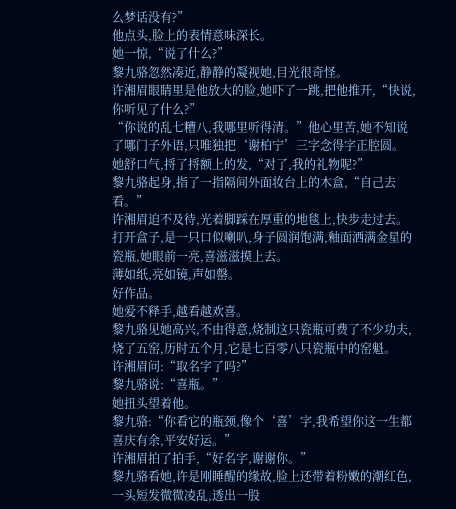么梦话没有?”
他点头,脸上的表情意味深长。
她一惊,“说了什么?”
黎九骆忽然凑近,静静的凝视她,目光很奇怪。
许湘眉眼睛里是他放大的脸,她吓了一跳,把他推开,“快说,你听见了什么?”
“你说的乱七糟八,我哪里听得清。”他心里苦,她不知说了哪门子外语,只唯独把‘谢柏宁’三字念得字正腔圆。
她舒口气,捋了捋额上的发,“对了,我的礼物呢?”
黎九骆起身,指了一指隔间外面妆台上的木盒,“自己去看。”
许湘眉迫不及待,光着脚踩在厚重的地毯上,快步走过去。打开盒子,是一只口似喇叭,身子圆润饱满,釉面洒满金星的瓷瓶,她眼前一亮,喜滋滋摸上去。
薄如纸,亮如镜,声如罄。
好作品。
她爱不释手,越看越欢喜。
黎九骆见她高兴,不由得意,烧制这只瓷瓶可费了不少功夫,烧了五窑,历时五个月,它是七百零八只瓷瓶中的窑魁。
许湘眉问:“取名字了吗?”
黎九骆说:“喜瓶。”
她扭头望着他。
黎九骆:“你看它的瓶颈,像个‘喜’字,我希望你这一生都喜庆有余,平安好运。”
许湘眉拍了拍手,“好名字,谢谢你。”
黎九骆看她,许是刚睡醒的缘故,脸上还带着粉嫩的潮红色,一头短发微微凌乱,透出一股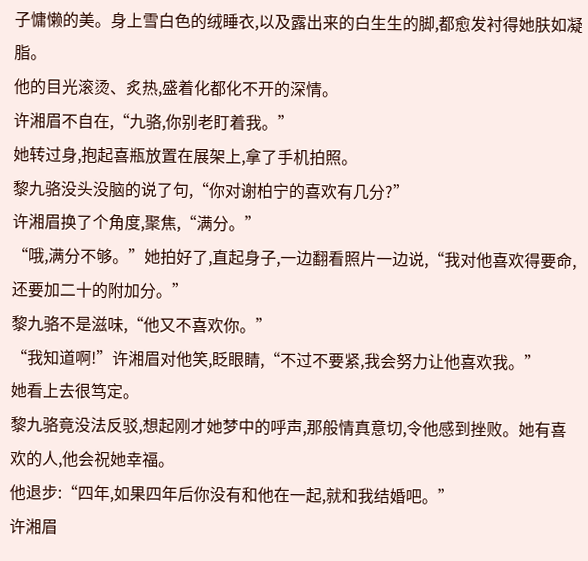子慵懒的美。身上雪白色的绒睡衣,以及露出来的白生生的脚,都愈发衬得她肤如凝脂。
他的目光滚烫、炙热,盛着化都化不开的深情。
许湘眉不自在,“九骆,你别老盯着我。”
她转过身,抱起喜瓶放置在展架上,拿了手机拍照。
黎九骆没头没脑的说了句,“你对谢柏宁的喜欢有几分?”
许湘眉换了个角度,聚焦,“满分。”
“哦,满分不够。”她拍好了,直起身子,一边翻看照片一边说,“我对他喜欢得要命,还要加二十的附加分。”
黎九骆不是滋味,“他又不喜欢你。”
“我知道啊!”许湘眉对他笑,眨眼睛,“不过不要紧,我会努力让他喜欢我。”
她看上去很笃定。
黎九骆竟没法反驳,想起刚才她梦中的呼声,那般情真意切,令他感到挫败。她有喜欢的人,他会祝她幸福。
他退步:“四年,如果四年后你没有和他在一起,就和我结婚吧。”
许湘眉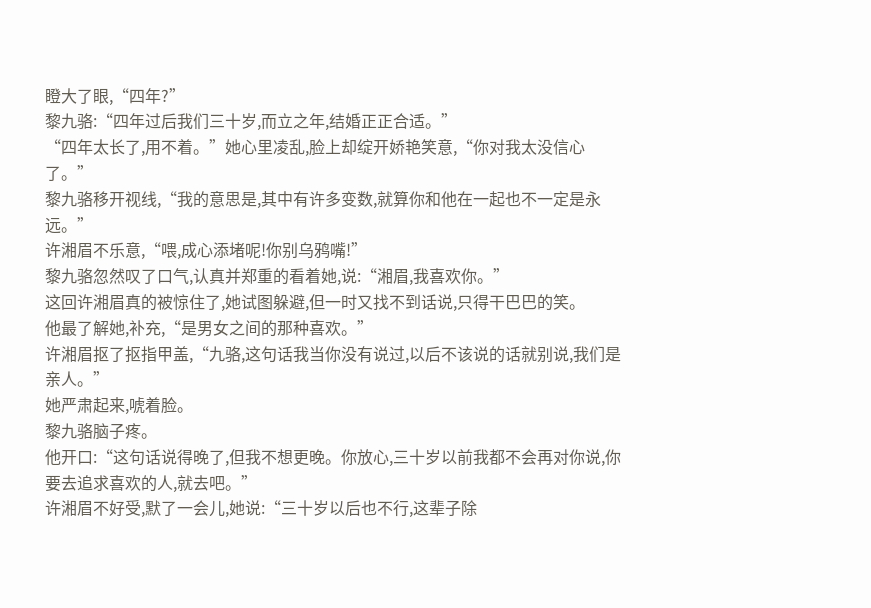瞪大了眼,“四年?”
黎九骆:“四年过后我们三十岁,而立之年,结婚正正合适。”
“四年太长了,用不着。”她心里凌乱,脸上却绽开娇艳笑意,“你对我太没信心了。”
黎九骆移开视线,“我的意思是,其中有许多变数,就算你和他在一起也不一定是永远。”
许湘眉不乐意,“喂,成心添堵呢!你别乌鸦嘴!”
黎九骆忽然叹了口气,认真并郑重的看着她,说:“湘眉,我喜欢你。”
这回许湘眉真的被惊住了,她试图躲避,但一时又找不到话说,只得干巴巴的笑。
他最了解她,补充,“是男女之间的那种喜欢。”
许湘眉抠了抠指甲盖,“九骆,这句话我当你没有说过,以后不该说的话就别说,我们是亲人。”
她严肃起来,唬着脸。
黎九骆脑子疼。
他开口:“这句话说得晚了,但我不想更晚。你放心,三十岁以前我都不会再对你说,你要去追求喜欢的人,就去吧。”
许湘眉不好受,默了一会儿,她说:“三十岁以后也不行,这辈子除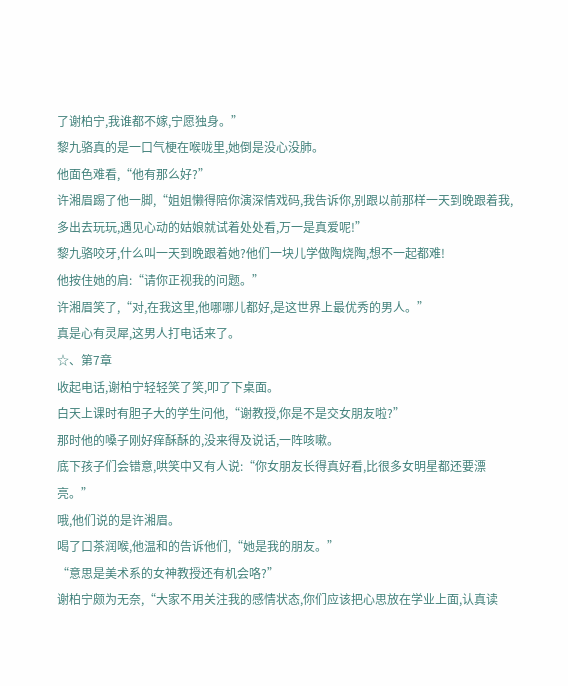了谢柏宁,我谁都不嫁,宁愿独身。”
黎九骆真的是一口气梗在喉咙里,她倒是没心没肺。
他面色难看,“他有那么好?”
许湘眉踢了他一脚,“姐姐懒得陪你演深情戏码,我告诉你,别跟以前那样一天到晚跟着我,多出去玩玩,遇见心动的姑娘就试着处处看,万一是真爱呢!”
黎九骆咬牙,什么叫一天到晚跟着她?他们一块儿学做陶烧陶,想不一起都难!
他按住她的肩:“请你正视我的问题。”
许湘眉笑了,“对,在我这里,他哪哪儿都好,是这世界上最优秀的男人。”
真是心有灵犀,这男人打电话来了。
☆、第7章
收起电话,谢柏宁轻轻笑了笑,叩了下桌面。
白天上课时有胆子大的学生问他,“谢教授,你是不是交女朋友啦?”
那时他的嗓子刚好痒酥酥的,没来得及说话,一阵咳嗽。
底下孩子们会错意,哄笑中又有人说:“你女朋友长得真好看,比很多女明星都还要漂亮。”
哦,他们说的是许湘眉。
喝了口茶润喉,他温和的告诉他们,“她是我的朋友。”
“意思是美术系的女神教授还有机会咯?”
谢柏宁颇为无奈,“大家不用关注我的感情状态,你们应该把心思放在学业上面,认真读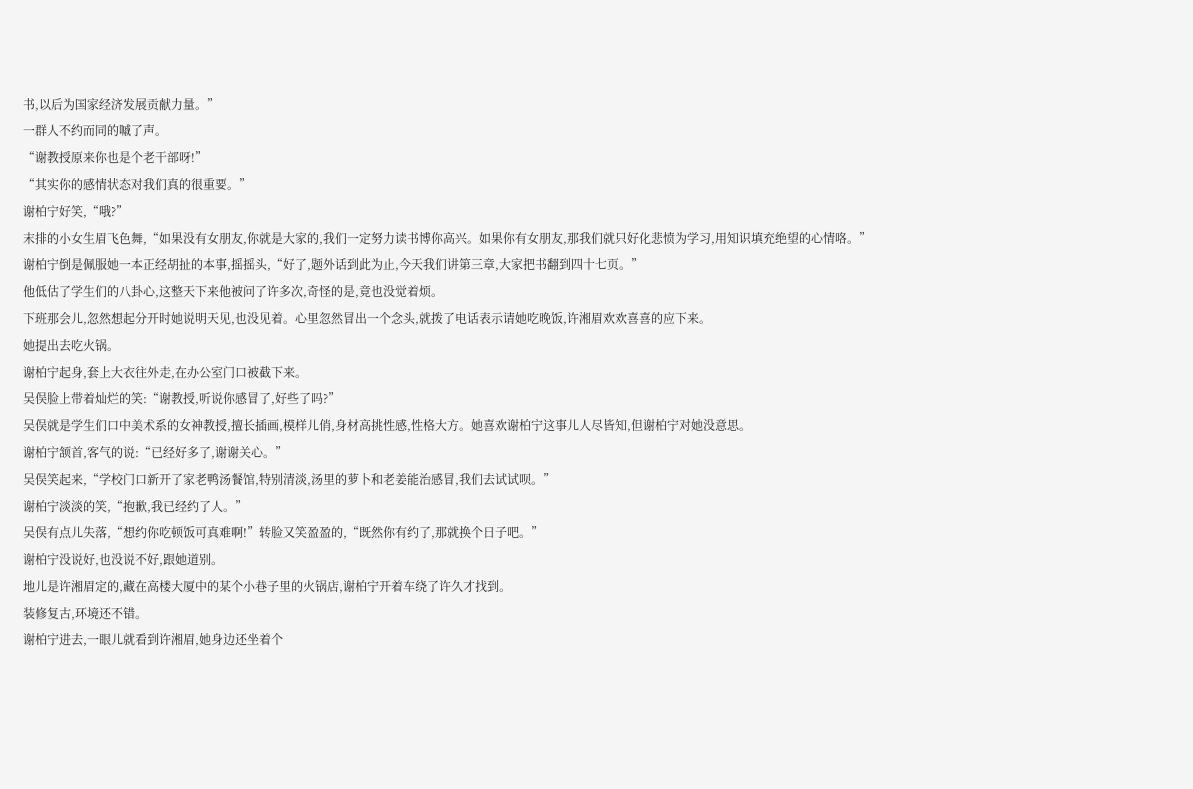书,以后为国家经济发展贡献力量。”
一群人不约而同的嘁了声。
“谢教授原来你也是个老干部呀!”
“其实你的感情状态对我们真的很重要。”
谢柏宁好笑,“哦?”
末排的小女生眉飞色舞,“如果没有女朋友,你就是大家的,我们一定努力读书博你高兴。如果你有女朋友,那我们就只好化悲愤为学习,用知识填充绝望的心情咯。”
谢柏宁倒是佩服她一本正经胡扯的本事,摇摇头,“好了,题外话到此为止,今天我们讲第三章,大家把书翻到四十七页。”
他低估了学生们的八卦心,这整天下来他被问了许多次,奇怪的是,竟也没觉着烦。
下班那会儿,忽然想起分开时她说明天见,也没见着。心里忽然冒出一个念头,就拨了电话表示请她吃晚饭,许湘眉欢欢喜喜的应下来。
她提出去吃火锅。
谢柏宁起身,套上大衣往外走,在办公室门口被截下来。
吴俣脸上带着灿烂的笑:“谢教授,听说你感冒了,好些了吗?”
吴俣就是学生们口中美术系的女神教授,擅长插画,模样儿俏,身材高挑性感,性格大方。她喜欢谢柏宁这事儿人尽皆知,但谢柏宁对她没意思。
谢柏宁颔首,客气的说:“已经好多了,谢谢关心。”
吴俣笑起来,“学校门口新开了家老鸭汤餐馆,特别清淡,汤里的萝卜和老姜能治感冒,我们去试试呗。”
谢柏宁淡淡的笑,“抱歉,我已经约了人。”
吴俣有点儿失落,“想约你吃顿饭可真难啊!”转脸又笑盈盈的,“既然你有约了,那就换个日子吧。”
谢柏宁没说好,也没说不好,跟她道别。
地儿是许湘眉定的,藏在高楼大厦中的某个小巷子里的火锅店,谢柏宁开着车绕了许久才找到。
装修复古,环境还不错。
谢柏宁进去,一眼儿就看到许湘眉,她身边还坐着个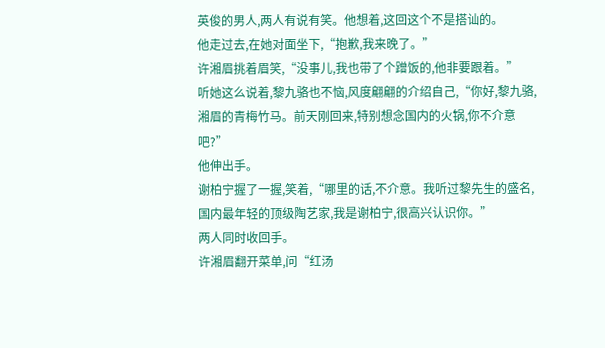英俊的男人,两人有说有笑。他想着,这回这个不是搭讪的。
他走过去,在她对面坐下,“抱歉,我来晚了。”
许湘眉挑着眉笑,“没事儿,我也带了个蹭饭的,他非要跟着。”
听她这么说着,黎九骆也不恼,风度翩翩的介绍自己,“你好,黎九骆,湘眉的青梅竹马。前天刚回来,特别想念国内的火锅,你不介意吧?”
他伸出手。
谢柏宁握了一握,笑着,“哪里的话,不介意。我听过黎先生的盛名,国内最年轻的顶级陶艺家,我是谢柏宁,很高兴认识你。”
两人同时收回手。
许湘眉翻开菜单,问“红汤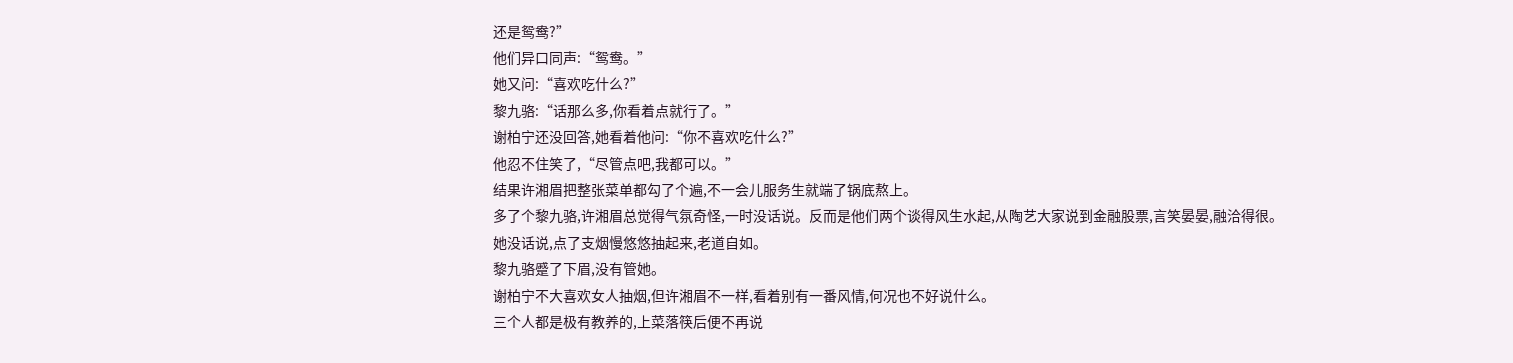还是鸳鸯?”
他们异口同声:“鸳鸯。”
她又问:“喜欢吃什么?”
黎九骆:“话那么多,你看着点就行了。”
谢柏宁还没回答,她看着他问:“你不喜欢吃什么?”
他忍不住笑了,“尽管点吧,我都可以。”
结果许湘眉把整张菜单都勾了个遍,不一会儿服务生就端了锅底熬上。
多了个黎九骆,许湘眉总觉得气氛奇怪,一时没话说。反而是他们两个谈得风生水起,从陶艺大家说到金融股票,言笑晏晏,融洽得很。
她没话说,点了支烟慢悠悠抽起来,老道自如。
黎九骆蹙了下眉,没有管她。
谢柏宁不大喜欢女人抽烟,但许湘眉不一样,看着别有一番风情,何况也不好说什么。
三个人都是极有教养的,上菜落筷后便不再说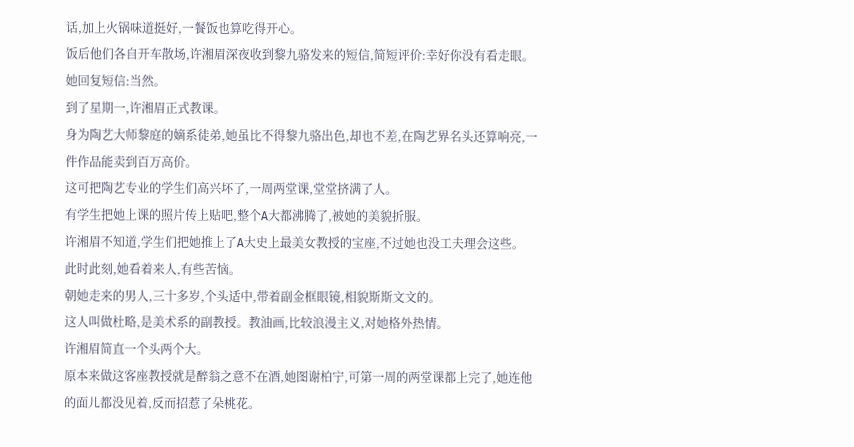话,加上火锅味道挺好,一餐饭也算吃得开心。
饭后他们各自开车散场,许湘眉深夜收到黎九骆发来的短信,简短评价:幸好你没有看走眼。
她回复短信:当然。
到了星期一,许湘眉正式教课。
身为陶艺大师黎庭的嫡系徒弟,她虽比不得黎九骆出色,却也不差,在陶艺界名头还算响亮,一件作品能卖到百万高价。
这可把陶艺专业的学生们高兴坏了,一周两堂课,堂堂挤满了人。
有学生把她上课的照片传上贴吧,整个A大都沸腾了,被她的美貌折服。
许湘眉不知道,学生们把她推上了A大史上最美女教授的宝座,不过她也没工夫理会这些。
此时此刻,她看着来人,有些苦恼。
朝她走来的男人,三十多岁,个头适中,带着副金框眼镜,相貌斯斯文文的。
这人叫做杜略,是美术系的副教授。教油画,比较浪漫主义,对她格外热情。
许湘眉简直一个头两个大。
原本来做这客座教授就是醉翁之意不在酒,她图谢柏宁,可第一周的两堂课都上完了,她连他的面儿都没见着,反而招惹了朵桃花。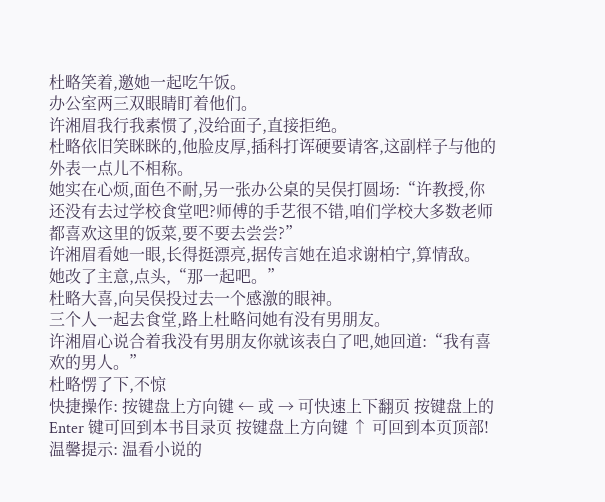杜略笑着,邀她一起吃午饭。
办公室两三双眼睛盯着他们。
许湘眉我行我素惯了,没给面子,直接拒绝。
杜略依旧笑眯眯的,他脸皮厚,插科打诨硬要请客,这副样子与他的外表一点儿不相称。
她实在心烦,面色不耐,另一张办公桌的吴俣打圆场:“许教授,你还没有去过学校食堂吧?师傅的手艺很不错,咱们学校大多数老师都喜欢这里的饭菜,要不要去尝尝?”
许湘眉看她一眼,长得挺漂亮,据传言她在追求谢柏宁,算情敌。
她改了主意,点头,“那一起吧。”
杜略大喜,向吴俣投过去一个感激的眼神。
三个人一起去食堂,路上杜略问她有没有男朋友。
许湘眉心说合着我没有男朋友你就该表白了吧,她回道:“我有喜欢的男人。”
杜略愣了下,不惊
快捷操作: 按键盘上方向键 ← 或 → 可快速上下翻页 按键盘上的 Enter 键可回到本书目录页 按键盘上方向键 ↑ 可回到本页顶部!
温馨提示: 温看小说的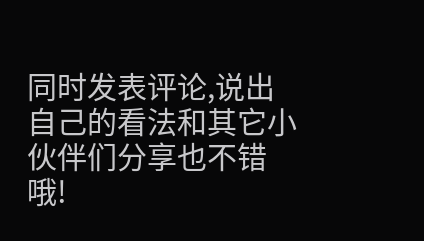同时发表评论,说出自己的看法和其它小伙伴们分享也不错哦!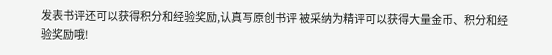发表书评还可以获得积分和经验奖励,认真写原创书评 被采纳为精评可以获得大量金币、积分和经验奖励哦!